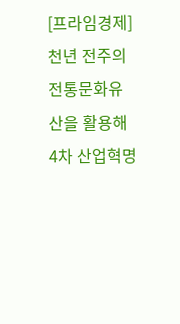[프라임경제] 천년 전주의 전통문화유산을 활용해 4차 산업혁명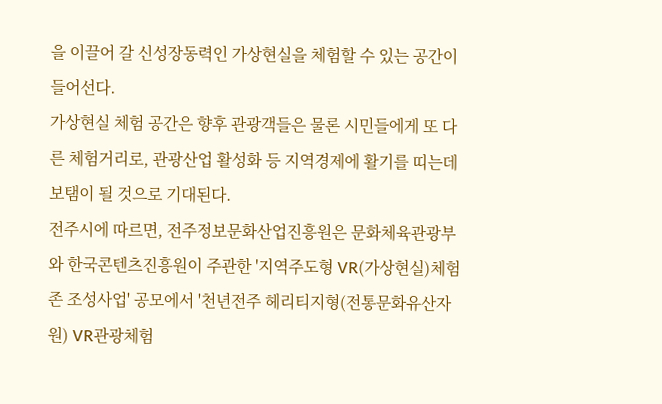을 이끌어 갈 신성장동력인 가상현실을 체험할 수 있는 공간이 들어선다.
가상현실 체험 공간은 향후 관광객들은 물론 시민들에게 또 다른 체험거리로, 관광산업 활성화 등 지역경제에 활기를 띠는데 보탬이 될 것으로 기대된다.
전주시에 따르면, 전주정보문화산업진흥원은 문화체육관광부와 한국콘텐츠진흥원이 주관한 '지역주도형 VR(가상현실)체험존 조성사업' 공모에서 '천년전주 헤리티지형(전통문화유산자원) VR관광체험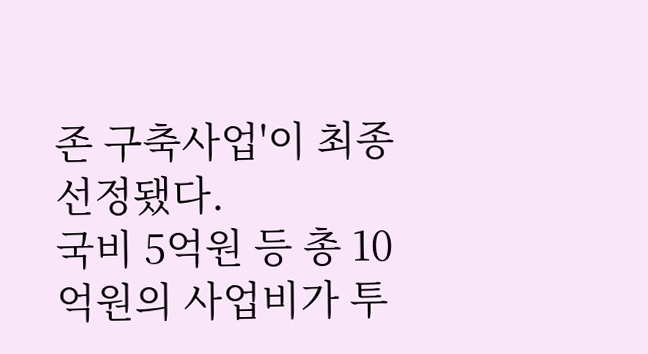존 구축사업'이 최종 선정됐다.
국비 5억원 등 총 10억원의 사업비가 투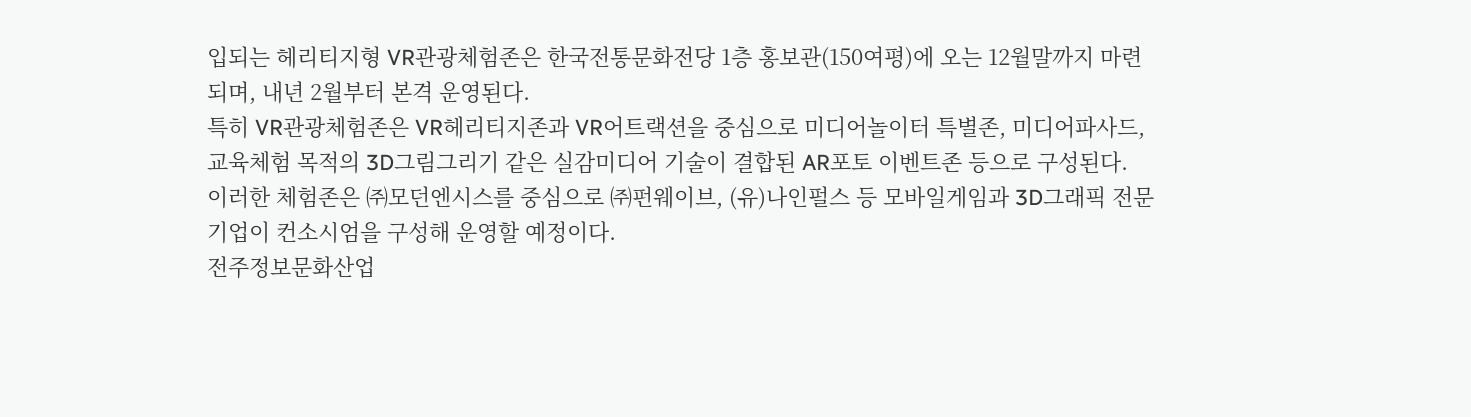입되는 헤리티지형 VR관광체험존은 한국전통문화전당 1층 홍보관(150여평)에 오는 12월말까지 마련되며, 내년 2월부터 본격 운영된다.
특히 VR관광체험존은 VR헤리티지존과 VR어트랙션을 중심으로 미디어놀이터 특별존, 미디어파사드, 교육체험 목적의 3D그림그리기 같은 실감미디어 기술이 결합된 AR포토 이벤트존 등으로 구성된다.
이러한 체험존은 ㈜모던엔시스를 중심으로 ㈜펀웨이브, (유)나인펄스 등 모바일게임과 3D그래픽 전문기업이 컨소시엄을 구성해 운영할 예정이다.
전주정보문화산업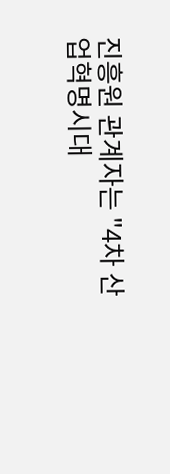진흥원 관계자는 "4차 산업혁명시대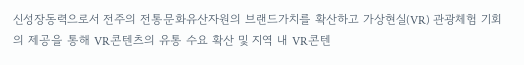신성장동력으로서 전주의 전통문화유산자원의 브랜드가치를 확산하고 가상현실(VR) 관광체험 기회의 제공을 통해 VR콘텐츠의 유통 수요 확산 및 지역 내 VR콘텐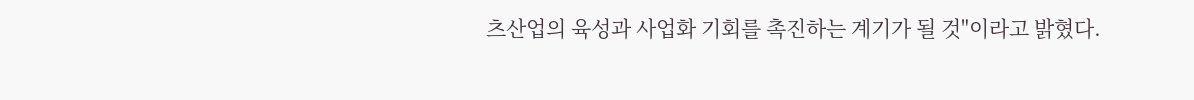츠산업의 육성과 사업화 기회를 촉진하는 계기가 될 것"이라고 밝혔다.